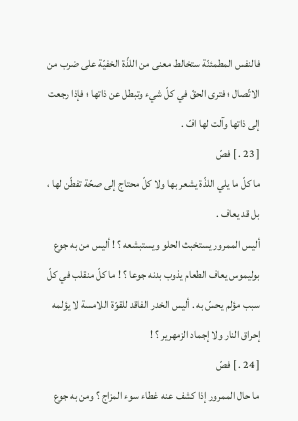فالنفس المطمئنّة ستخالط معنى من اللذّة الخفيّة على ضرب من الاتّصال ؛ فترى الحقّ في كلّ شيء وتبطل عن ذاتها ؛ فإذا رجعت إلى ذاتها وآلت لها افّ .
[ 23 . ] فصّ
ما كلّ ما يلي اللذّة يشعر بها ولا كلّ محتاج إلى صحّة تفطّن لها ، بل قد يعاف .
أليس الممرور يستخبث الحلو ويستبشعه ؟ ! أليس من به جوع بوليموس يعاف الطعام يذوب بدنه جوعا ؟ ! ما كلّ منقلب في كلّ سبب مؤلم يحسّ به . أليس الخدر الفاقد للقوّة اللامسة لا يؤلمه إحراق النار ولا إجماد الزمهرير ؟ !
[ 24 . ] فصّ
ما حال الممرور إذا كشف عنه غطاء سوء المزاج ؟ ومن به جوع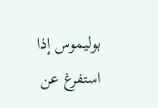بوليموس إذا استفرغ عن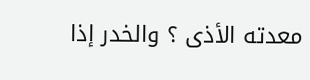معدته الأذى ؟ والخدر إذا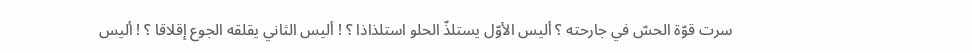سرت قوّة الحسّ في جارحته ؟ أليس الأوّل يستلذّ الحلو استلذاذا ؟ ! أليس الثاني يقلقه الجوع إقلاقا ؟ ! أليس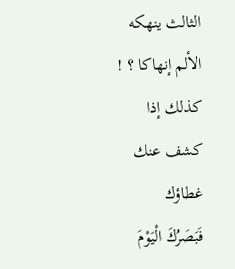الثالث ينهكه الألم إنهاكا ؟ ! كذلك إذا كشف عنك غطاؤك
فَبَصَرُكَ الْيَوْمَ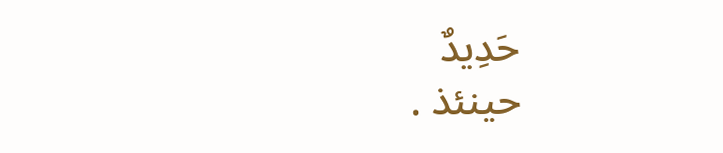حَدِيدٌ
حينئذ .